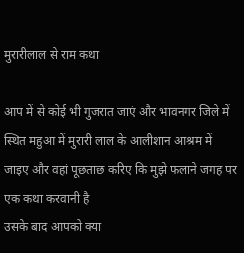मुरारीलाल से राम कथा

आप में से कोई भी गुजरात जाएं और भावनगर जिले में स्थित महुआ में मुरारी लाल के आलीशान आश्रम में जाइए और वहां पूछताछ करिए कि मुझे फलाने जगह पर एक कथा करवानी है
उसके बाद आपको क्या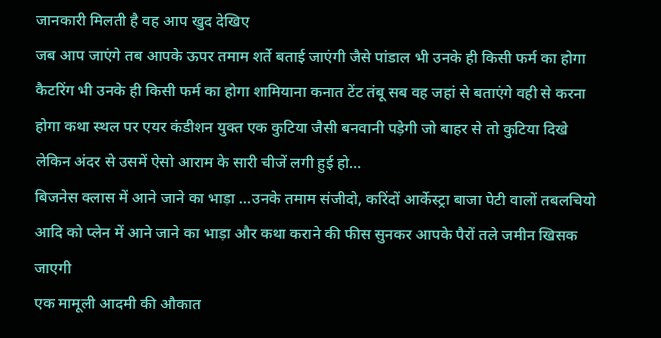जानकारी मिलती है वह आप खुद देखिए
जब आप जाएंगे तब आपके ऊपर तमाम शर्ते बताई जाएंगी जैसे पांडाल भी उनके ही किसी फर्म का होगा कैटरिंग भी उनके ही किसी फर्म का होगा शामियाना कनात टेंट तंबू सब वह जहां से बताएंगे वही से करना होगा कथा स्थल पर एयर कंडीशन युक्त एक कुटिया जैसी बनवानी पड़ेगी जो बाहर से तो कुटिया दिखे लेकिन अंदर से उसमें ऐसो आराम के सारी चीजें लगी हुई हो…
बिजनेस क्लास में आने जाने का भाड़ा …उनके तमाम संजीदो, करिंदों आर्केस्ट्रा बाजा पेटी वालों तबलचियो आदि को प्लेन में आने जाने का भाड़ा और कथा कराने की फीस सुनकर आपके पैरों तले जमीन खिसक जाएगी
एक मामूली आदमी की औकात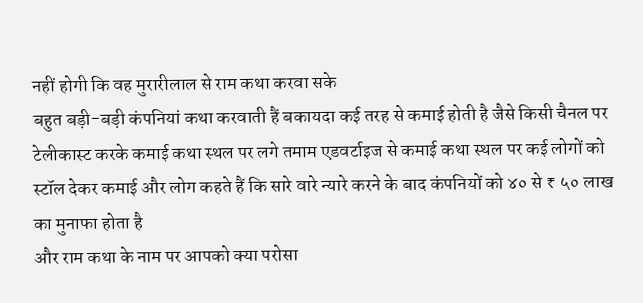नहीं होगी कि वह मुरारीलाल से राम कथा करवा सके
बहुत बड़ी-बड़ी कंपनियां कथा करवाती हैं बकायदा कई तरह से कमाई होती है जैसे किसी चैनल पर टेलीकास्ट करके कमाई कथा स्थल पर लगे तमाम एडवर्टाइज से कमाई कथा स्थल पर कई लोगों को स्टॉल देकर कमाई और लोग कहते हैं कि सारे वारे न्यारे करने के बाद कंपनियों को ४० से ₹ ५० लाख का मुनाफा होता है
और राम कथा के नाम पर आपको क्या परोसा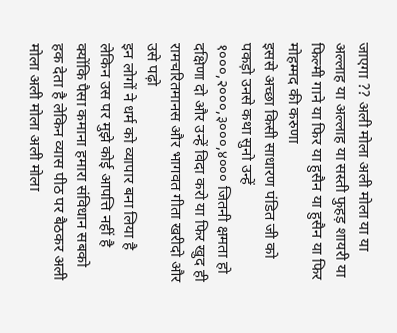जाएगा ?? अली मोला अली मोला या या अल्लाह या अल्लाह या सस्ती फुहड़ शायरी या फिल्मी गाने या फिर या हुसैन या हुसैन या फिर मोहम्मद की करुणा
इससे अच्छा किसी साधारण पंडित जी को पकड़ो उनसे कथा सुनो उन्हें १०००,२०००,३०००,४००० जितनी क्षमता हो दक्षिणा दो और उन्हें विदा करो या फिर खुद ही रामचरितमानस और भागवत गीता खरीदो और उसे पढ़ो
इन लोगों ने धर्म को व्यापार बना लिया है लेकिन उस पर मुझे कोई आपत्ति नहीं है क्योंकि पैसा कमाना हमारा संविधान सबको हक देता है लेकिन व्यास पीठ पर बैठकर अली मोला अली मोला अली मोला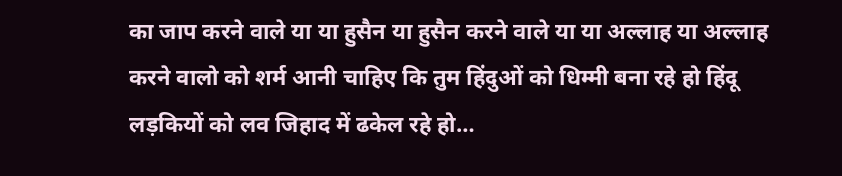का जाप करने वाले या या हुसैन या हुसैन करने वाले या या अल्लाह या अल्लाह करने वालो को शर्म आनी चाहिए कि तुम हिंदुओं को धिम्मी बना रहे हो हिंदू लड़कियों को लव जिहाद में ढकेल रहे हो…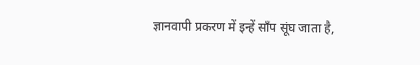ज्ञानवापी प्रकरण में इन्हें साँप सूंघ जाता है,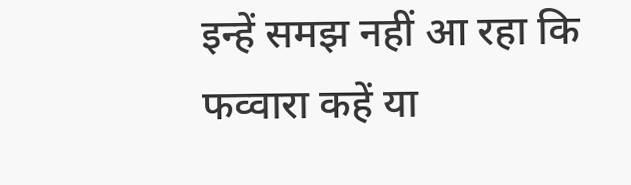इन्हें समझ नहीं आ रहा कि फव्वारा कहें या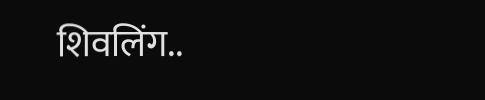शिवलिंग..